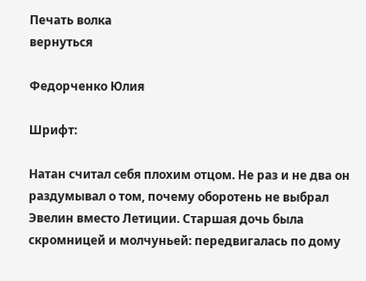Печать волка
вернуться

Федорченко Юлия

Шрифт:

Натан считал себя плохим отцом. Не раз и не два он раздумывал о том, почему оборотень не выбрал Эвелин вместо Летиции. Старшая дочь была скромницей и молчуньей: передвигалась по дому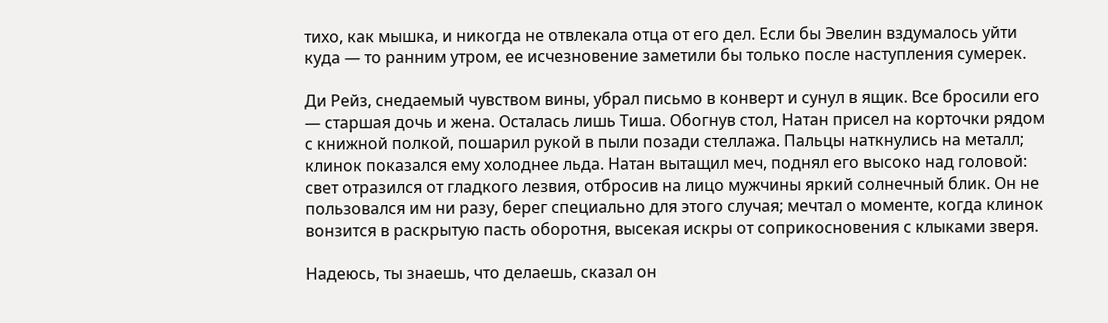тихо, как мышка, и никогда не отвлекала отца от его дел. Если бы Эвелин вздумалось уйти куда — то ранним утром, ее исчезновение заметили бы только после наступления сумерек.

Ди Рейз, снедаемый чувством вины, убрал письмо в конверт и сунул в ящик. Все бросили его — старшая дочь и жена. Осталась лишь Тиша. Обогнув стол, Натан присел на корточки рядом с книжной полкой, пошарил рукой в пыли позади стеллажа. Пальцы наткнулись на металл; клинок показался ему холоднее льда. Натан вытащил меч, поднял его высоко над головой: свет отразился от гладкого лезвия, отбросив на лицо мужчины яркий солнечный блик. Он не пользовался им ни разу, берег специально для этого случая; мечтал о моменте, когда клинок вонзится в раскрытую пасть оборотня, высекая искры от соприкосновения с клыками зверя.

Надеюсь, ты знаешь, что делаешь, сказал он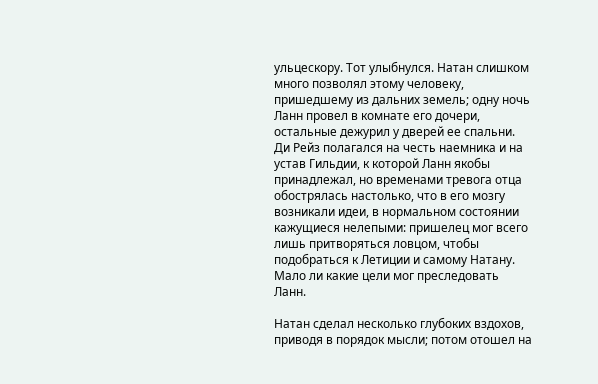ульцескору. Тот улыбнулся. Натан слишком много позволял этому человеку, пришедшему из дальних земель; одну ночь Ланн провел в комнате его дочери, остальные дежурил у дверей ее спальни. Ди Рейз полагался на честь наемника и на устав Гильдии, к которой Ланн якобы принадлежал, но временами тревога отца обострялась настолько, что в его мозгу возникали идеи, в нормальном состоянии кажущиеся нелепыми: пришелец мог всего лишь притворяться ловцом, чтобы подобраться к Летиции и самому Натану. Мало ли какие цели мог преследовать Ланн.

Натан сделал несколько глубоких вздохов, приводя в порядок мысли; потом отошел на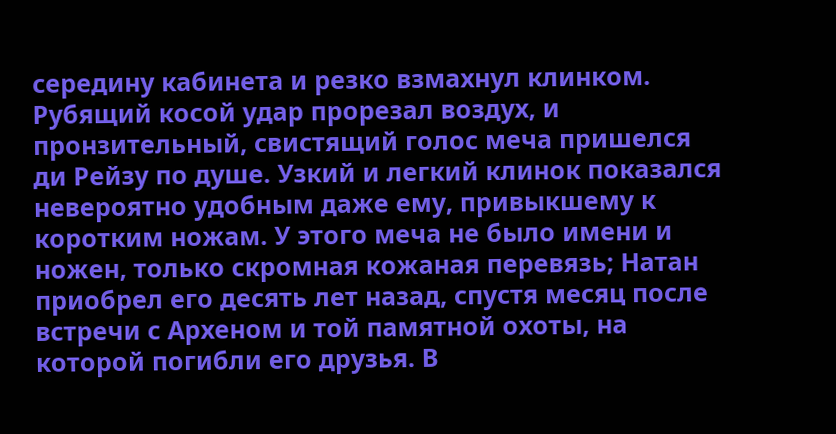середину кабинета и резко взмахнул клинком. Рубящий косой удар прорезал воздух, и пронзительный, свистящий голос меча пришелся ди Рейзу по душе. Узкий и легкий клинок показался невероятно удобным даже ему, привыкшему к коротким ножам. У этого меча не было имени и ножен, только скромная кожаная перевязь; Натан приобрел его десять лет назад, спустя месяц после встречи с Археном и той памятной охоты, на которой погибли его друзья. В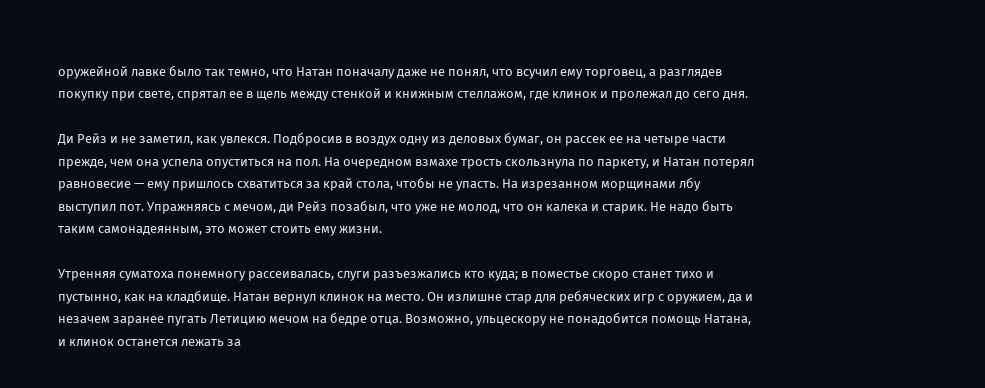оружейной лавке было так темно, что Натан поначалу даже не понял, что всучил ему торговец, а разглядев покупку при свете, спрятал ее в щель между стенкой и книжным стеллажом, где клинок и пролежал до сего дня.

Ди Рейз и не заметил, как увлекся. Подбросив в воздух одну из деловых бумаг, он рассек ее на четыре части прежде, чем она успела опуститься на пол. На очередном взмахе трость скользнула по паркету, и Натан потерял равновесие — ему пришлось схватиться за край стола, чтобы не упасть. На изрезанном морщинами лбу выступил пот. Упражняясь с мечом, ди Рейз позабыл, что уже не молод, что он калека и старик. Не надо быть таким самонадеянным, это может стоить ему жизни.

Утренняя суматоха понемногу рассеивалась, слуги разъезжались кто куда; в поместье скоро станет тихо и пустынно, как на кладбище. Натан вернул клинок на место. Он излишне стар для ребяческих игр с оружием, да и незачем заранее пугать Летицию мечом на бедре отца. Возможно, ульцескору не понадобится помощь Натана, и клинок останется лежать за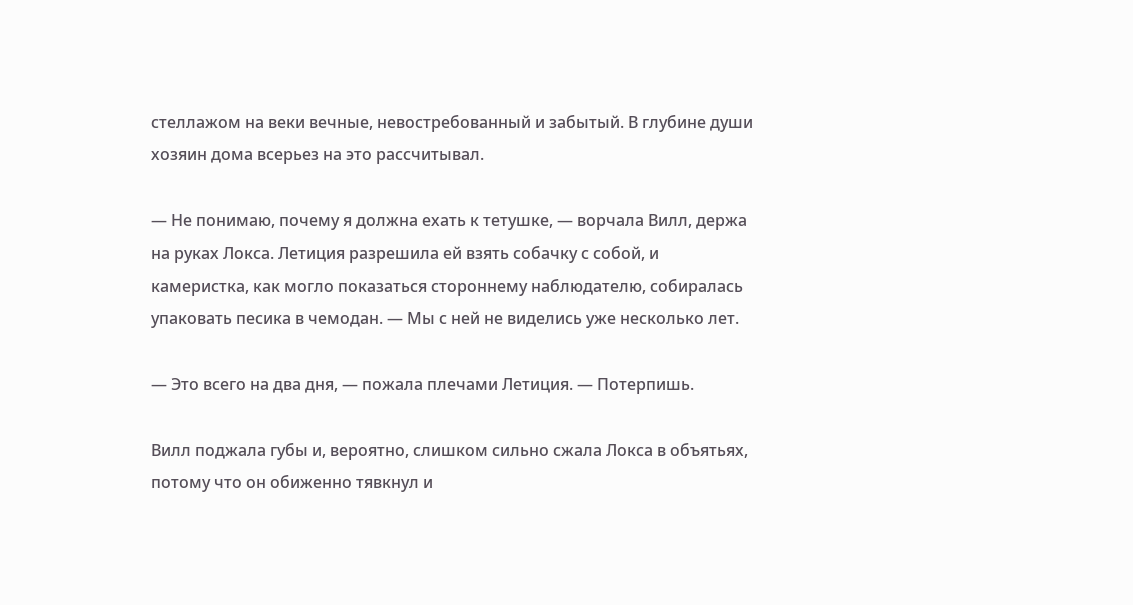стеллажом на веки вечные, невостребованный и забытый. В глубине души хозяин дома всерьез на это рассчитывал.

— Не понимаю, почему я должна ехать к тетушке, — ворчала Вилл, держа на руках Локса. Летиция разрешила ей взять собачку с собой, и камеристка, как могло показаться стороннему наблюдателю, собиралась упаковать песика в чемодан. — Мы с ней не виделись уже несколько лет.

— Это всего на два дня, — пожала плечами Летиция. — Потерпишь.

Вилл поджала губы и, вероятно, слишком сильно сжала Локса в объятьях, потому что он обиженно тявкнул и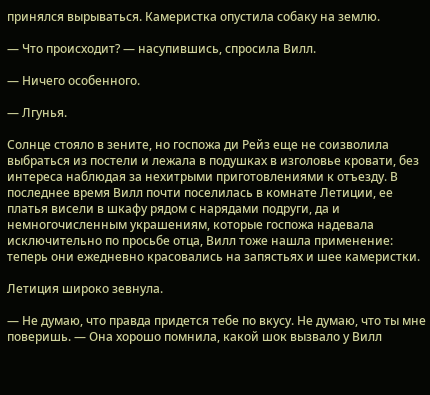принялся вырываться. Камеристка опустила собаку на землю.

— Что происходит? — насупившись, спросила Вилл.

— Ничего особенного.

— Лгунья.

Солнце стояло в зените, но госпожа ди Рейз еще не соизволила выбраться из постели и лежала в подушках в изголовье кровати, без интереса наблюдая за нехитрыми приготовлениями к отъезду. В последнее время Вилл почти поселилась в комнате Летиции, ее платья висели в шкафу рядом с нарядами подруги, да и немногочисленным украшениям, которые госпожа надевала исключительно по просьбе отца, Вилл тоже нашла применение: теперь они ежедневно красовались на запястьях и шее камеристки.

Летиция широко зевнула.

— Не думаю, что правда придется тебе по вкусу. Не думаю, что ты мне поверишь. — Она хорошо помнила, какой шок вызвало у Вилл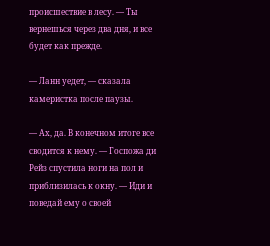происшествие в лесу. — Ты вернешься через два дня, и все будет как прежде.

— Ланн уедет, — сказала камеристка после паузы.

— Ах, да. В конечном итоге все сводится к нему. — Госпожа ди Рейз спустила ноги на пол и приблизилась к окну. — Иди и поведай ему о своей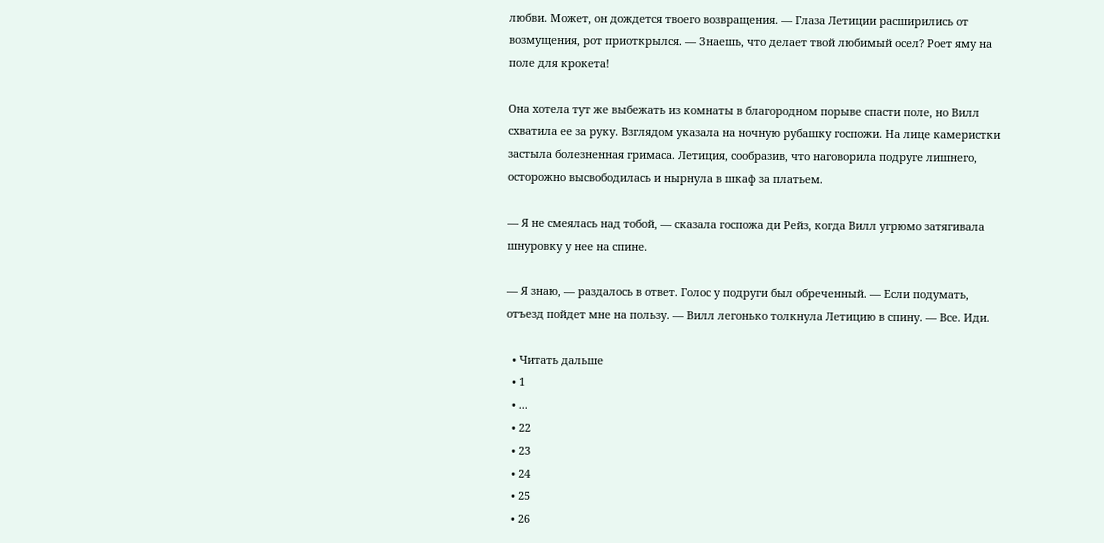любви. Может, он дождется твоего возвращения. — Глаза Летиции расширились от возмущения, рот приоткрылся. — Знаешь, что делает твой любимый осел? Роет яму на поле для крокета!

Она хотела тут же выбежать из комнаты в благородном порыве спасти поле, но Вилл схватила ее за руку. Взглядом указала на ночную рубашку госпожи. На лице камеристки застыла болезненная гримаса. Летиция, сообразив, что наговорила подруге лишнего, осторожно высвободилась и нырнула в шкаф за платьем.

— Я не смеялась над тобой, — сказала госпожа ди Рейз, когда Вилл угрюмо затягивала шнуровку у нее на спине.

— Я знаю, — раздалось в ответ. Голос у подруги был обреченный. — Если подумать, отъезд пойдет мне на пользу. — Вилл легонько толкнула Летицию в спину. — Все. Иди.

  • Читать дальше
  • 1
  • ...
  • 22
  • 23
  • 24
  • 25
  • 26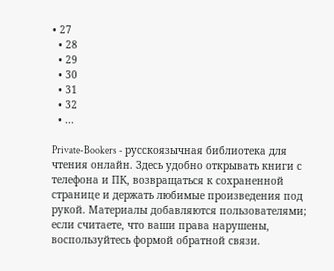• 27
  • 28
  • 29
  • 30
  • 31
  • 32
  • ...

Private-Bookers - русскоязычная библиотека для чтения онлайн. Здесь удобно открывать книги с телефона и ПК, возвращаться к сохраненной странице и держать любимые произведения под рукой. Материалы добавляются пользователями; если считаете, что ваши права нарушены, воспользуйтесь формой обратной связи.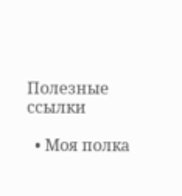Полезные ссылки

  • Моя полка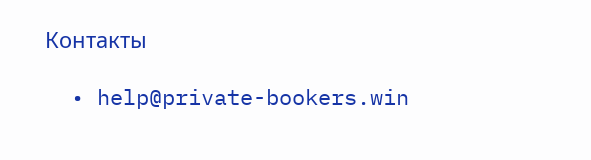Контакты

  • help@private-bookers.win